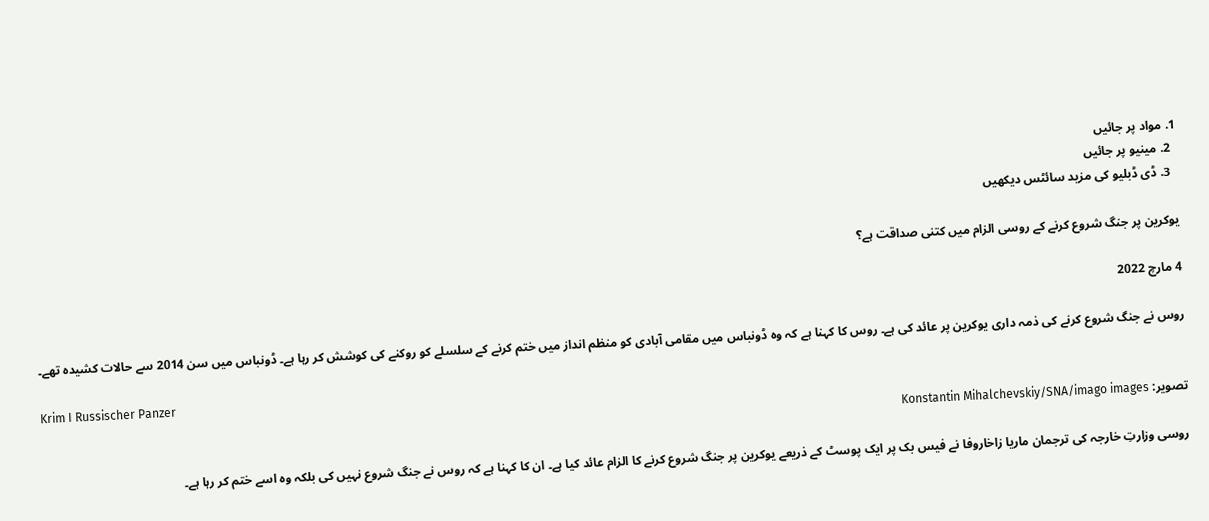1. مواد پر جائیں
  2. مینیو پر جائیں
  3. ڈی ڈبلیو کی مزید سائٹس دیکھیں

یوکرین پر جنگ شروع کرنے کے روسی الزام میں کتنی صداقت ہے؟

4 مارچ 2022

روس نے جنگ شروع کرنے کی ذمہ داری یوکرین پر عائد کی ہے۔ روس کا کہنا ہے کہ وہ ڈونباس میں مقامی آبادی کو منظم انداز میں ختم کرنے کے سلسلے کو روکنے کی کوشش کر رہا ہے۔ ڈونباس میں سن 2014 سے حالات کشیدہ تھے۔

Krim I Russischer Panzer
تصویر: Konstantin Mihalchevskiy/SNA/imago images

روسی وزارتِ خارجہ کی ترجمان ماریا زاخاروفا نے فیس بک پر ایک پوسٹ کے ذریعے یوکرین پر جنگ شروع کرنے کا الزام عائد کیا ہے۔ ان کا کہنا ہے کہ روس نے جنگ شروع نہیں کی بلکہ وہ اسے ختم کر رہا ہے۔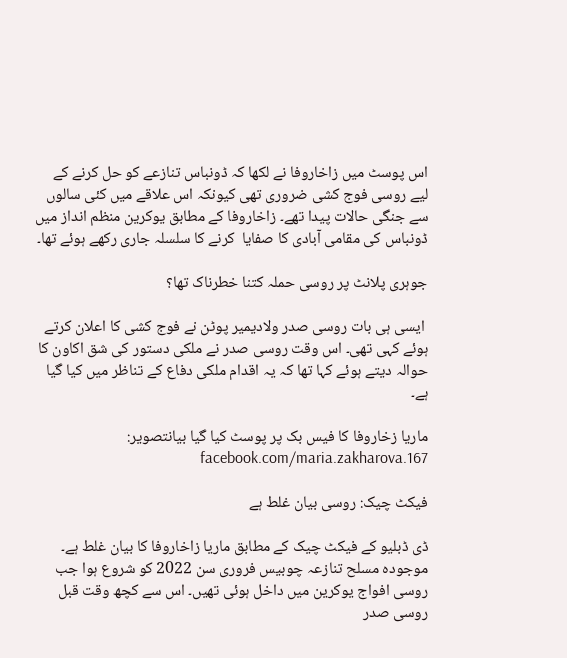اس پوسٹ میں زاخاروفا نے لکھا کہ ڈونباس تنازعے کو حل کرنے کے لیے روسی فوج کشی ضروری تھی کیونکہ اس علاقے میں کئی سالوں سے جنگی حالات پیدا تھے۔ زاخاروفا کے مطابق یوکرین منظم انداز میں ڈونباس کی مقامی آبادی کا صفایا  کرنے کا سلسلہ جاری رکھے ہوئے تھا۔

جوہری پلانٹ پر روسی حملہ کتنا خطرناک تھا؟

 ایسی ہی بات روسی صدر ولادیمیر پوٹن نے فوج کشی کا اعلان کرتے ہوئے کہی تھی۔ اس وقت روسی صدر نے ملکی دستور کی شق اکاون کا حوالہ دیتے ہوئے کہا تھا کہ یہ اقدام ملکی دفاع کے تناظر میں کیا گیا ہے۔

ماریا زخاروفا کا فیس بک پر پوسٹ کیا گیا بیانتصویر: facebook.com/maria.zakharova.167

فیکٹ چیک: روسی بیان غلط ہے

ڈی ڈبلیو کے فیکٹ چیک کے مطابق ماریا زاخاروفا کا بیان غلط ہے۔ موجودہ مسلح تنازعہ چوبیس فروری سن 2022 کو شروع ہوا جب روسی افواج یوکرین میں داخل ہوئی تھیں۔ اس سے کچھ وقت قبل روسی صدر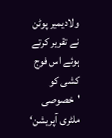ولادیمیر پوٹن نے تقریر کرتے ہوئے اس فوج کشی کو 'خصوصی ملٹری آپریشن‘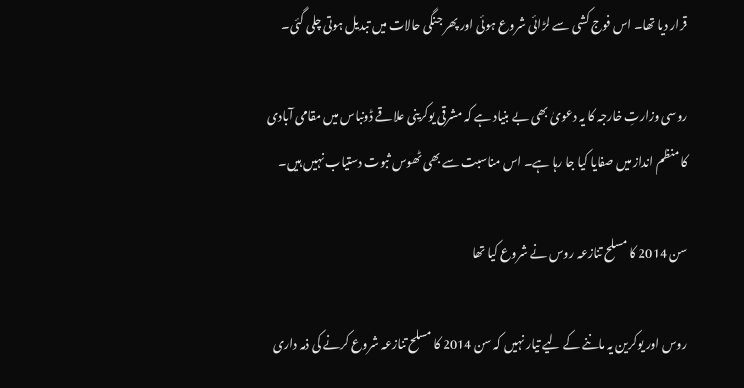قرار دیا تھا۔ اس فوج کشی سے لڑائی شروع ہوئی اور پھر جنگی حالات میں تبدیل ہوتی چلی گئی۔

روسی وزارتِ خارجہ کا یہ دعویٰ بھی بے بنیاد ہے کہ مشرقی یوکرینی علاقے ڈونباس میں مقامی آبادی کا منظم انداز میں صفایا کیا جا رہا ہے۔ اس مناسبت سے بھی ٹھوس ثبوت دستیاب نہیں ہیں۔

سن 2014 کا مسلح تنازعہ روس نے شروع کیا تھا

روس اور یوکرین یہ ماننے کے لیے تیار نہیں کہ سن 2014 کا مسلح تنازعہ شروع کرنے کی ذمہ داری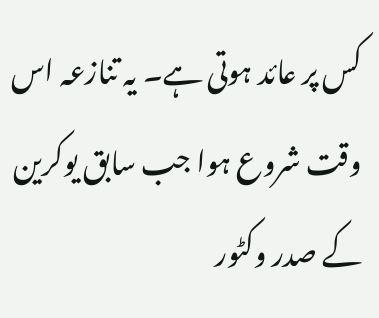کس پر عائد ہوتی ہے۔ یہ تنازعہ اس وقت شروع ہوا جب سابق یوکرین کے صدر وکٹور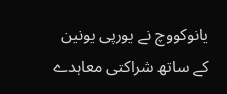یانوکووچ نے یورپی یونین کے ساتھ شراکتی معاہدے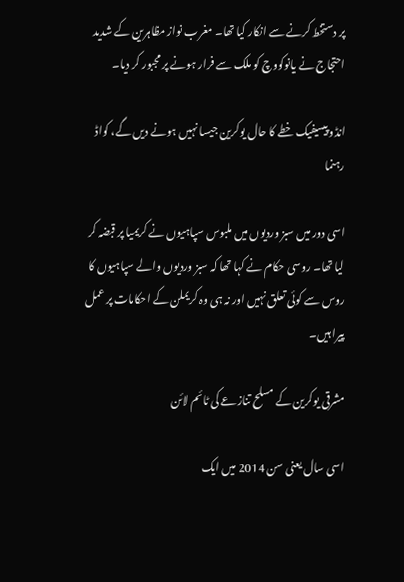پر دستخط کرنے سے انکار کیا تھا۔ مغرب نواز مظاہرین کے شدید احتجاج نے یانوکووچ کو ملک سے فرار ہونے پر مجبور کر دیا۔

انڈو پیسیفیک خطے کا حال یوکرین جیسا نہیں ہونے دیں گے، کواڈ رہنما

اسی دور میں سبز وردیوں میں ملبوس سپاہیوں نے کریمیا پر قبضہ کر لیا تھا۔ روسی حکام نے کہا تھا کہ سبز وردیوں والے سپاہیوں کا روس سے کوئی تعلق نہیں اور نہ ہی وہ کریملن کے احکامات پر عمل پیرا ہیں۔

مشرقی یوکرین کے مسلح تنازعے کی ٹائم لائن

اسی سال یعنی سن 2014 میں ایک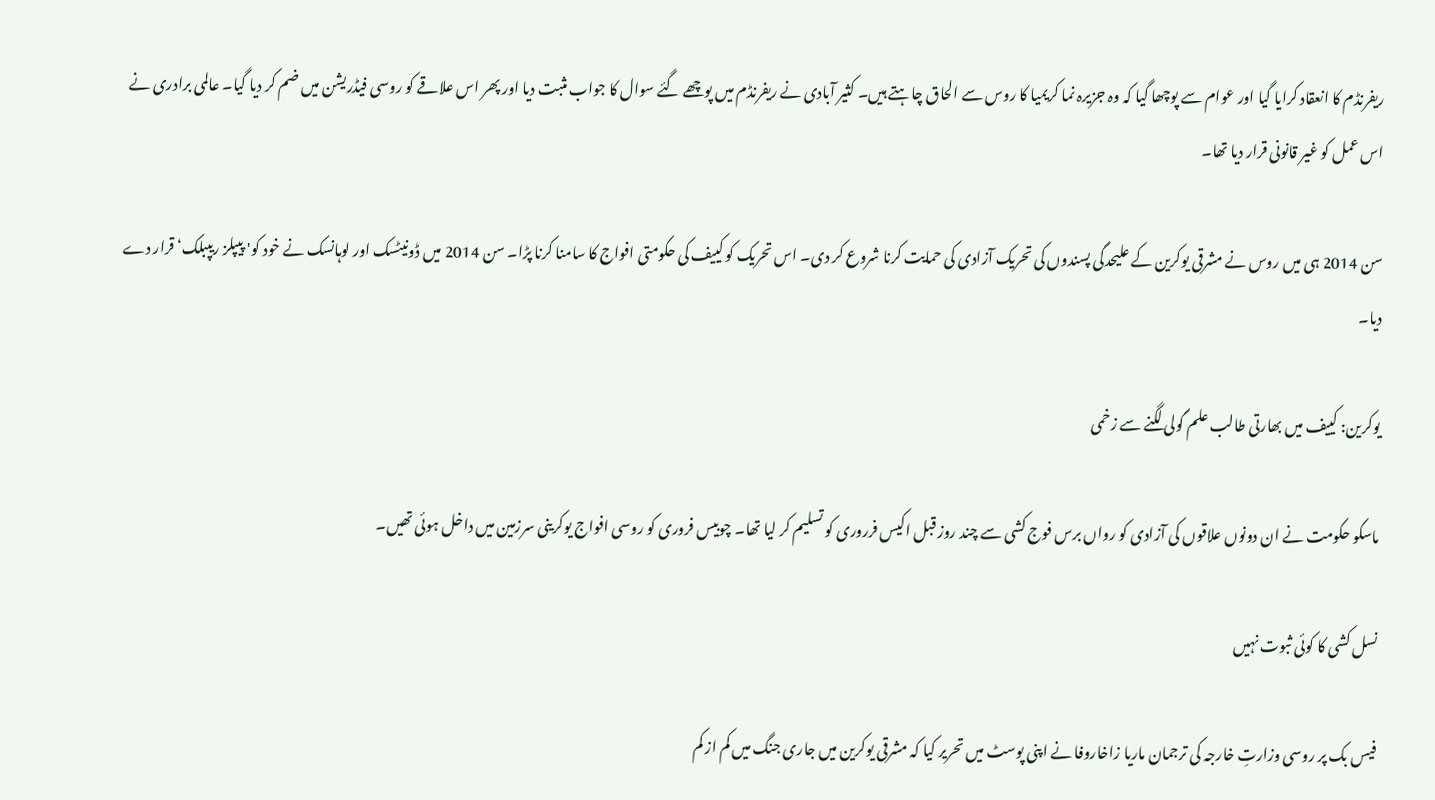ریفرنڈم کا انعقاد کرایا گیا اور عوام سے پوچھا گیا کہ وہ جزیرہ نما کریمیا کا روس سے الحاق چاہتے ہیں۔ کثیر آبادی نے ریفرنڈم میں پوچھے گئے سوال کا جواب مثبت دیا اور پھر اس علاقے کو روسی فیڈریشن میں ضم کر دیا گیا۔ عالمی برادری نے اس عمل کو غیر قانونی قرار دیا تھا۔

سن 2014 ہی میں روس نے مشرقی یوکرین کے علیحدگی پسندوں کی تحریک آزادی کی حمایت کرنا شروع کر دی۔ اس تحریک کو کییف کی حکومتی افواج کا سامنا کرنا پڑا۔ سن 2014 میں ڈونیٹسک اور لوہانسک نے خود کو' پیپلز ریپبلک‘ قرار دے دیا۔

یوکرین: کییف میں بھارتی طالب علم گولی لگنے سے زخمی

ماسکو حکومت نے ان دونوں علاقوں کی آزادی کو رواں برس فوج کشی سے چند روز قبل اکیس فرروری کو تسلیم کر لیا تھا۔ چوبیس فروری کو روسی افواج یوکرینی سرزمین میں داخل ہوئی تھیں۔

نسل کشی کا کوئی ثبوت نہیں

فیس بک پر روسی وزارتِ خارجہ کی ترجمان ماریا زاخاروفا نے اپنی پوسٹ میں تحریر کیا کہ مشرقی یوکرین میں جاری جنگ میں کم از کم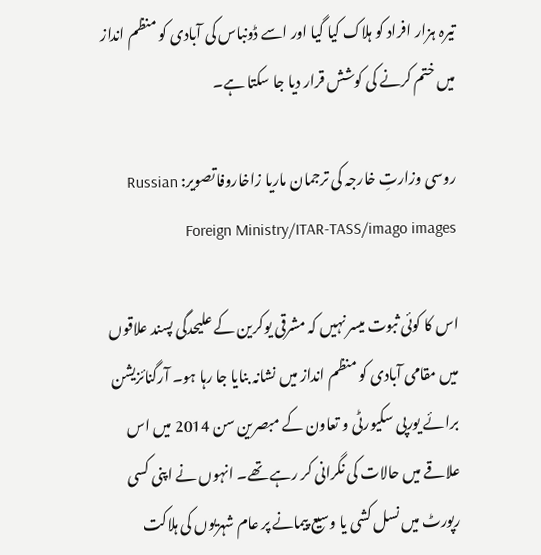تیرہ ہزار افراد کو ہلاک کیا گیا اور اسے ڈونباس کی آبادی کو منظم انداز میں ختم کرنے کی کوشش قرار دیا جا سکتا ہے۔

روسی وزارتِ خارجہ کی ترجمان ماریا زاخاروفاتصویر: Russian Foreign Ministry/ITAR-TASS/imago images

اس کا کوئی ثبوت میسر نہیں کہ مشرقی یوکرین کے علیحدگی پسند علاقوں میں مقامی آبادی کو منظم انداز میں نشانہ بنایا جا رہا ہو۔ آرگنائزیشن برائے یورپی سکیورٹی و تعاون کے مبصرین سن 2014 میں اس علاقے میں حالات کی نگرانی کر رہے تھے۔ انہوں نے اپنی کسی رپورٹ میں نسل کشی یا وسیع پیمانے پر عام شہریوں کی ہلاکت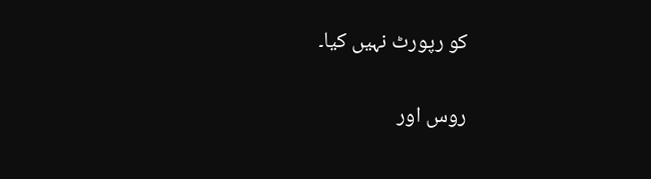کو رپورٹ نہیں کیا۔

روس اور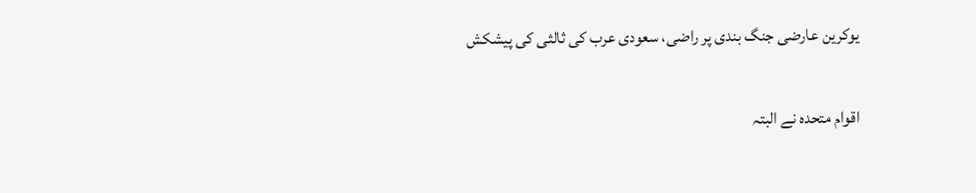یوکرین عارضی جنگ بندی پر راضی، سعودی عرب کی ثالثی کی پیشکش

اقوام متحدہ نے البتہ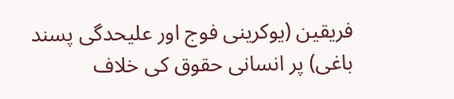فریقین (یوکرینی فوج اور علیحدگی پسند باغی) پر انسانی حقوق کی خلاف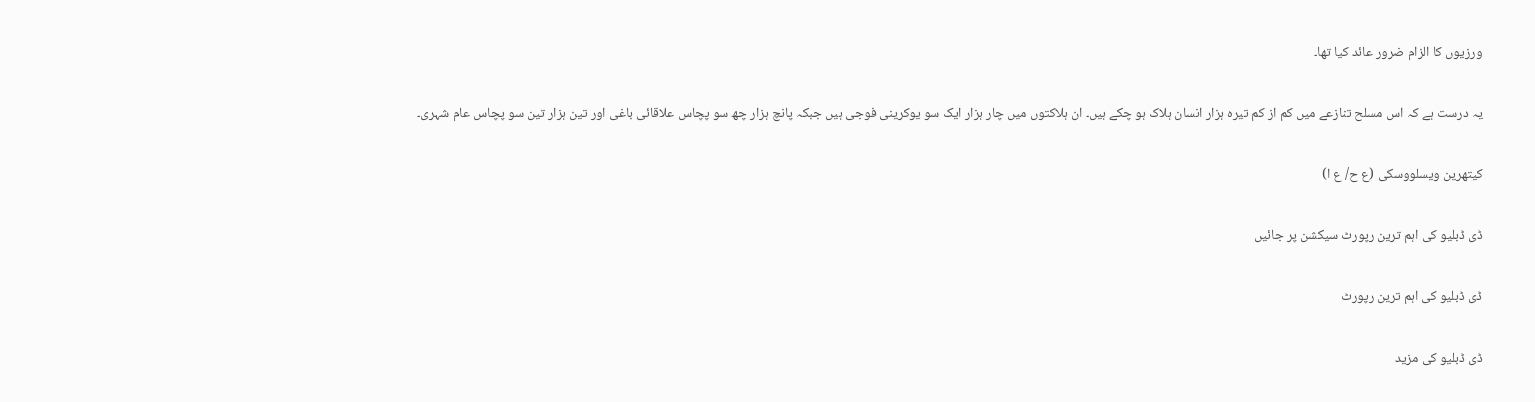ورزیوں کا الزام ضرور عائد کیا تھا۔

یہ درست ہے کہ اس مسلح تنازعے میں کم از کم تیرہ ہزار انسان ہلاک ہو چکے ہیں۔ ان ہلاکتوں میں چار ہزار ایک سو یوکرینی فوجی ہیں جبکہ پانچ ہزار چھ سو پچاس علاقائی باغی اور تین ہزار تین سو پچاس عام شہری۔

کیتھرین ویسلووسکی (ع ح/ ع ا)

ڈی ڈبلیو کی اہم ترین رپورٹ سیکشن پر جائیں

ڈی ڈبلیو کی اہم ترین رپورٹ

ڈی ڈبلیو کی مزید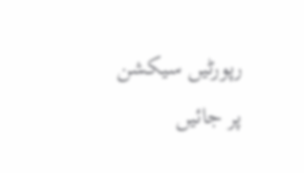رپورٹیں سیکشن پر جائیں